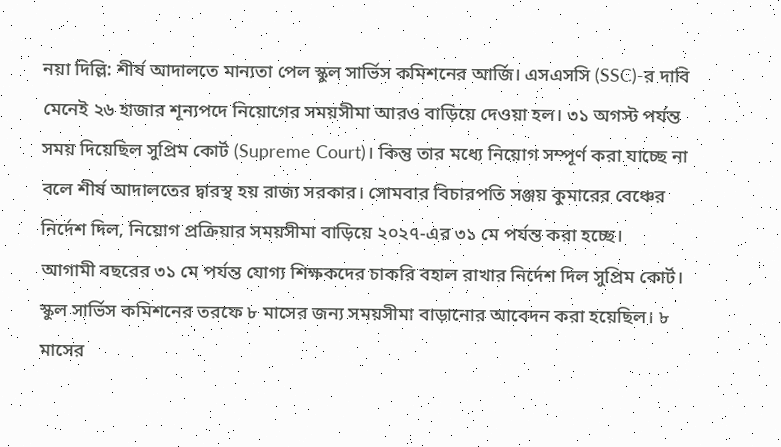নয়া দিল্লি: শীর্ষ আদালতে মান্যতা পেল স্কুল সার্ভিস কমিশনের আর্জি। এসএসসি (SSC)-র দাবি মেনেই ২৬ হাজার শূন্যপদে নিয়োগের সময়সীমা আরও বাড়িয়ে দেওয়া হল। ৩১ অগস্ট পর্যন্ত সময় দিয়েছিল সুপ্রিম কোর্ট (Supreme Court)। কিন্তু তার মধ্যে নিয়োগ সম্পূর্ণ করা যাচ্ছে না বলে শীর্ষ আদালতের দ্বারস্থ হয় রাজ্য সরকার। সোমবার বিচারপতি সঞ্জয় কুমারের বেঞ্চের নির্দেশ দিল, নিয়োগ প্রক্রিয়ার সময়সীমা বাড়িয়ে ২০২৭-এর ৩১ মে পর্যন্ত করা হচ্ছে।
আগামী বছরের ৩১ মে পর্যন্ত যোগ্য শিক্ষকদের চাকরি বহাল রাখার নির্দেশ দিল সুপ্রিম কোর্ট। স্কুল সার্ভিস কমিশনের তরফে ৮ মাসের জন্য সময়সীমা বাড়ানোর আবেদন করা হয়েছিল। ৮ মাসের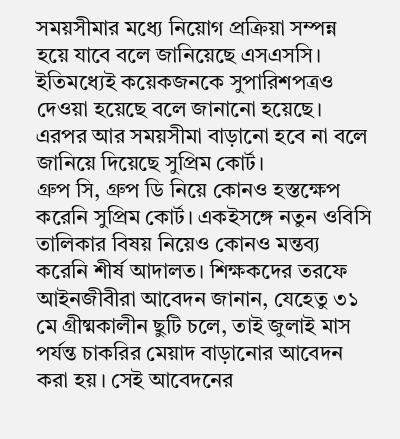সময়সীমার মধ্যে নিয়োগ প্রক্রিয়া সম্পন্ন হয়ে যাবে বলে জানিয়েছে এসএসসি। ইতিমধ্যেই কয়েকজনকে সুপারিশপত্রও দেওয়া হয়েছে বলে জানানো হয়েছে। এরপর আর সময়সীমা বাড়ানো হবে না বলে জানিয়ে দিয়েছে সুপ্রিম কোর্ট।
গ্রুপ সি, গ্রুপ ডি নিয়ে কোনও হস্তক্ষেপ করেনি সুপ্রিম কোর্ট। একইসঙ্গে নতুন ওবিসি তালিকার বিষয় নিয়েও কোনও মন্তব্য করেনি শীর্ষ আদালত। শিক্ষকদের তরফে আইনজীবীরা আবেদন জানান, যেহেতু ৩১ মে গ্রীষ্মকালীন ছুটি চলে, তাই জুলাই মাস পর্যন্ত চাকরির মেয়াদ বাড়ানোর আবেদন করা হয়। সেই আবেদনের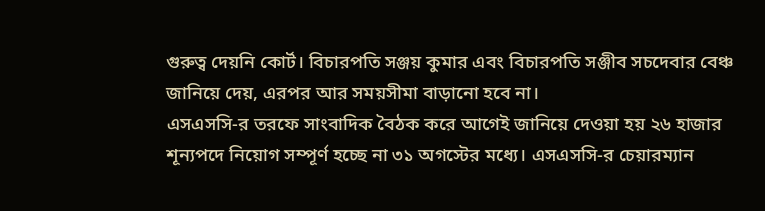গুরুত্ব দেয়নি কোর্ট। বিচারপতি সঞ্জয় কুমার এবং বিচারপতি সঞ্জীব সচদেবার বেঞ্চ জানিয়ে দেয়, এরপর আর সময়সীমা বাড়ানো হবে না।
এসএসসি-র তরফে সাংবাদিক বৈঠক করে আগেই জানিয়ে দেওয়া হয় ২৬ হাজার শূন্যপদে নিয়োগ সম্পূর্ণ হচ্ছে না ৩১ অগস্টের মধ্যে। এসএসসি-র চেয়ারম্যান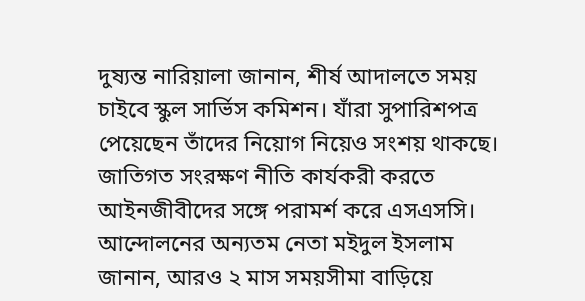দুষ্যন্ত নারিয়ালা জানান, শীর্ষ আদালতে সময় চাইবে স্কুল সার্ভিস কমিশন। যাঁরা সুপারিশপত্র পেয়েছেন তাঁদের নিয়োগ নিয়েও সংশয় থাকছে। জাতিগত সংরক্ষণ নীতি কার্যকরী করতে আইনজীবীদের সঙ্গে পরামর্শ করে এসএসসি।
আন্দোলনের অন্যতম নেতা মইদুল ইসলাম জানান, আরও ২ মাস সময়সীমা বাড়িয়ে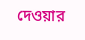দেওয়ার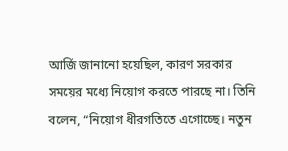আর্জি জানানো হয়েছিল, কারণ সরকার সময়ের মধ্যে নিয়োগ করতে পারছে না। তিনি বলেন, “নিয়োগ ধীরগতিতে এগোচ্ছে। নতুন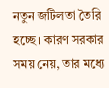নতুন জটিলতা তৈরি হচ্ছে। কারণ সরকার সময় নেয়, তার মধ্যে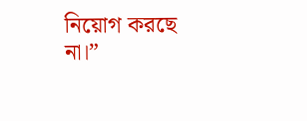নিয়োগ করছে না।”